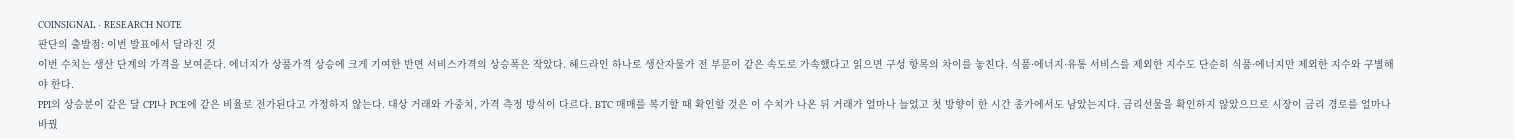COINSIGNAL · RESEARCH NOTE
판단의 출발점: 이번 발표에서 달라진 것
이번 수치는 생산 단계의 가격을 보여준다. 에너지가 상품가격 상승에 크게 기여한 반면 서비스가격의 상승폭은 작았다. 헤드라인 하나로 생산자물가 전 부문이 같은 속도로 가속했다고 읽으면 구성 항목의 차이를 놓친다. 식품·에너지·유통 서비스를 제외한 지수도 단순히 식품·에너지만 제외한 지수와 구별해야 한다.
PPI의 상승분이 같은 달 CPI나 PCE에 같은 비율로 전가된다고 가정하지 않는다. 대상 거래와 가중치, 가격 측정 방식이 다르다. BTC 매매를 복기할 때 확인할 것은 이 수치가 나온 뒤 거래가 얼마나 늘었고 첫 방향이 한 시간 종가에서도 남았는지다. 금리선물을 확인하지 않았으므로 시장이 금리 경로를 얼마나 바꿨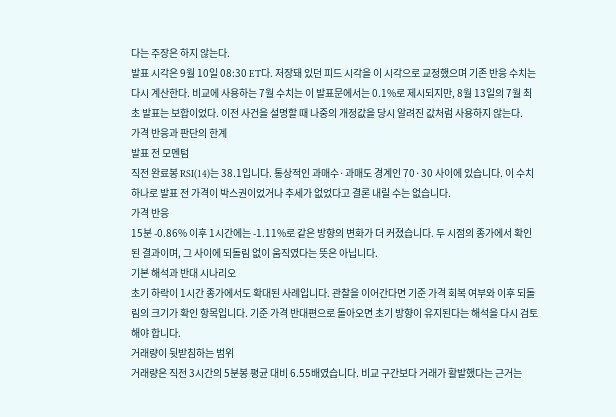다는 주장은 하지 않는다.
발표 시각은 9월 10일 08:30 ET다. 저장돼 있던 피드 시각을 이 시각으로 교정했으며 기존 반응 수치는 다시 계산한다. 비교에 사용하는 7월 수치는 이 발표문에서는 0.1%로 제시되지만, 8월 13일의 7월 최초 발표는 보합이었다. 이전 사건을 설명할 때 나중의 개정값을 당시 알려진 값처럼 사용하지 않는다.
가격 반응과 판단의 한계
발표 전 모멘텀
직전 완료봉 RSI(14)는 38.1입니다. 통상적인 과매수·과매도 경계인 70·30 사이에 있습니다. 이 수치 하나로 발표 전 가격이 박스권이었거나 추세가 없었다고 결론 내릴 수는 없습니다.
가격 반응
15분 -0.86% 이후 1시간에는 -1.11%로 같은 방향의 변화가 더 커졌습니다. 두 시점의 종가에서 확인된 결과이며, 그 사이에 되돌림 없이 움직였다는 뜻은 아닙니다.
기본 해석과 반대 시나리오
초기 하락이 1시간 종가에서도 확대된 사례입니다. 관찰을 이어간다면 기준 가격 회복 여부와 이후 되돌림의 크기가 확인 항목입니다. 기준 가격 반대편으로 돌아오면 초기 방향이 유지된다는 해석을 다시 검토해야 합니다.
거래량이 뒷받침하는 범위
거래량은 직전 3시간의 5분봉 평균 대비 6.55배였습니다. 비교 구간보다 거래가 활발했다는 근거는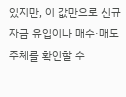있지만, 이 값만으로 신규 자금 유입이나 매수·매도 주체를 확인할 수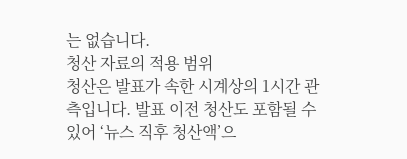는 없습니다.
청산 자료의 적용 범위
청산은 발표가 속한 시계상의 1시간 관측입니다. 발표 이전 청산도 포함될 수 있어 ‘뉴스 직후 청산액’으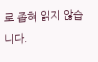로 좁혀 읽지 않습니다.